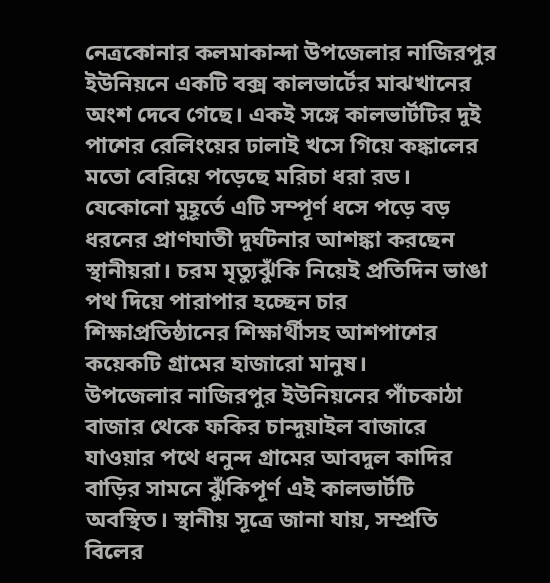নেত্রকোনার কলমাকান্দা উপজেলার নাজিরপুর ইউনিয়নে একটি বক্স কালভার্টের মাঝখানের অংশ দেবে গেছে। একই সঙ্গে কালভার্টটির দুই পাশের রেলিংয়ের ঢালাই খসে গিয়ে কঙ্কালের মতো বেরিয়ে পড়েছে মরিচা ধরা রড। যেকোনো মুহূর্তে এটি সম্পূর্ণ ধসে পড়ে বড় ধরনের প্রাণঘাতী দুর্ঘটনার আশঙ্কা করছেন স্থানীয়রা। চরম মৃত্যুঝুঁকি নিয়েই প্রতিদিন ভাঙা পথ দিয়ে পারাপার হচ্ছেন চার শিক্ষাপ্রতিষ্ঠানের শিক্ষার্থীসহ আশপাশের কয়েকটি গ্রামের হাজারো মানুষ।
উপজেলার নাজিরপুর ইউনিয়নের পাঁচকাঠা বাজার থেকে ফকির চান্দুয়াইল বাজারে যাওয়ার পথে ধনুন্দ গ্রামের আবদুল কাদির বাড়ির সামনে ঝুঁকিপূর্ণ এই কালভার্টটি অবস্থিত। স্থানীয় সূত্রে জানা যায়, সম্প্রতি বিলের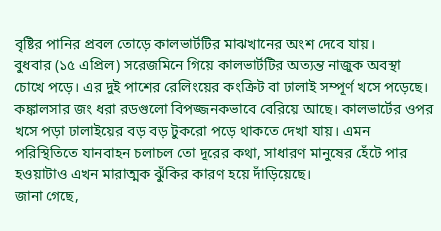বৃষ্টির পানির প্রবল তোড়ে কালভার্টটির মাঝখানের অংশ দেবে যায়।
বুধবার (১৫ এপ্রিল) সরেজমিনে গিয়ে কালভার্টটির অত্যন্ত নাজুক অবস্থা চোখে পড়ে। এর দুই পাশের রেলিংয়ের কংক্রিট বা ঢালাই সম্পূর্ণ খসে পড়েছে। কঙ্কালসার জং ধরা রডগুলো বিপজ্জনকভাবে বেরিয়ে আছে। কালভার্টের ওপর খসে পড়া ঢালাইয়ের বড় বড় টুকরো পড়ে থাকতে দেখা যায়। এমন পরিস্থিতিতে যানবাহন চলাচল তো দূরের কথা, সাধারণ মানুষের হেঁটে পার হওয়াটাও এখন মারাত্মক ঝুঁকির কারণ হয়ে দাঁড়িয়েছে।
জানা গেছে,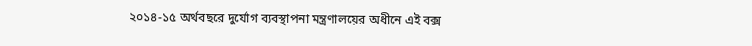২০১৪-১৫ অর্থবছরে দুর্যোগ ব্যবস্থাপনা মন্ত্রণালয়ের অধীনে এই বক্স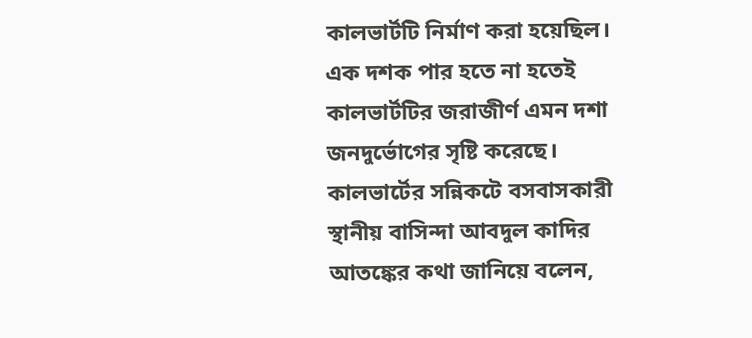কালভার্টটি নির্মাণ করা হয়েছিল। এক দশক পার হতে না হতেই কালভার্টটির জরাজীর্ণ এমন দশা জনদুর্ভোগের সৃষ্টি করেছে।
কালভার্টের সন্নিকটে বসবাসকারী স্থানীয় বাসিন্দা আবদুল কাদির আতঙ্কের কথা জানিয়ে বলেন,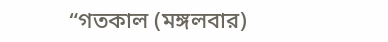“গতকাল (মঙ্গলবার)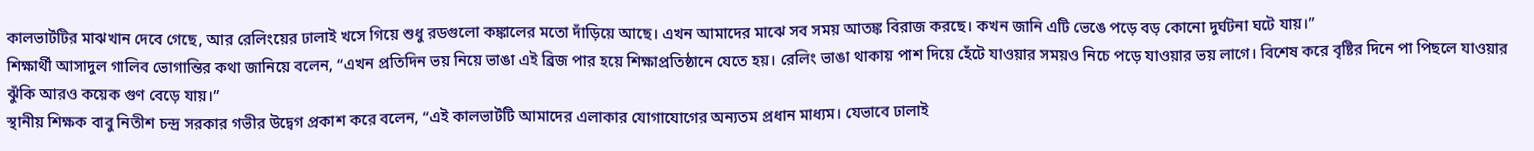কালভার্টটির মাঝখান দেবে গেছে, আর রেলিংয়ের ঢালাই খসে গিয়ে শুধু রডগুলো কঙ্কালের মতো দাঁড়িয়ে আছে। এখন আমাদের মাঝে সব সময় আতঙ্ক বিরাজ করছে। কখন জানি এটি ভেঙে পড়ে বড় কোনো দুর্ঘটনা ঘটে যায়।”
শিক্ষার্থী আসাদুল গালিব ভোগান্তির কথা জানিয়ে বলেন, “এখন প্রতিদিন ভয় নিয়ে ভাঙা এই ব্রিজ পার হয়ে শিক্ষাপ্রতিষ্ঠানে যেতে হয়। রেলিং ভাঙা থাকায় পাশ দিয়ে হেঁটে যাওয়ার সময়ও নিচে পড়ে যাওয়ার ভয় লাগে। বিশেষ করে বৃষ্টির দিনে পা পিছলে যাওয়ার ঝুঁকি আরও কয়েক গুণ বেড়ে যায়।”
স্থানীয় শিক্ষক বাবু নিতীশ চন্দ্র সরকার গভীর উদ্বেগ প্রকাশ করে বলেন, “এই কালভার্টটি আমাদের এলাকার যোগাযোগের অন্যতম প্রধান মাধ্যম। যেভাবে ঢালাই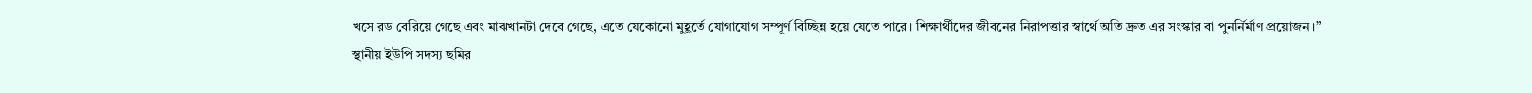খসে রড বেরিয়ে গেছে এবং মাঝখানটা দেবে গেছে, এতে যেকোনো মুহূর্তে যোগাযোগ সম্পূর্ণ বিচ্ছিন্ন হয়ে যেতে পারে। শিক্ষার্থীদের জীবনের নিরাপত্তার স্বার্থে অতি দ্রুত এর সংস্কার বা পুনর্নির্মাণ প্রয়োজন।”
স্থানীয় ইউপি সদস্য ছমির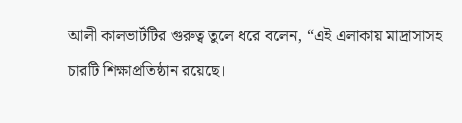আলী কালভার্টটির গুরুত্ব তুলে ধরে বলেন, “এই এলাকায় মাদ্রাসাসহ চারটি শিক্ষাপ্রতিষ্ঠান রয়েছে।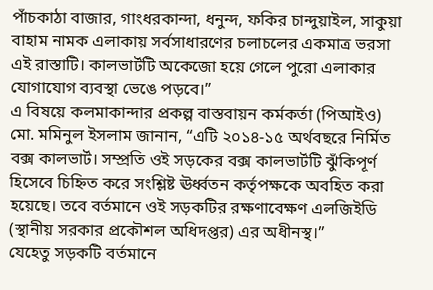পাঁচকাঠা বাজার, গাংধরকান্দা, ধনুন্দ, ফকির চান্দুয়াইল, সাকুয়া বাহাম নামক এলাকায় সর্বসাধারণের চলাচলের একমাত্র ভরসা এই রাস্তাটি। কালভার্টটি অকেজো হয়ে গেলে পুরো এলাকার যোগাযোগ ব্যবস্থা ভেঙে পড়বে।”
এ বিষয়ে কলমাকান্দার প্রকল্প বাস্তবায়ন কর্মকর্তা (পিআইও) মো. মমিনুল ইসলাম জানান, “এটি ২০১৪-১৫ অর্থবছরে নির্মিত বক্স কালভার্ট। সম্প্রতি ওই সড়কের বক্স কালভার্টটি ঝুঁকিপূর্ণ হিসেবে চিহ্নিত করে সংশ্লিষ্ট ঊর্ধ্বতন কর্তৃপক্ষকে অবহিত করা হয়েছে। তবে বর্তমানে ওই সড়কটির রক্ষণাবেক্ষণ এলজিইডি (স্থানীয় সরকার প্রকৌশল অধিদপ্তর) এর অধীনস্থ।”
যেহেতু সড়কটি বর্তমানে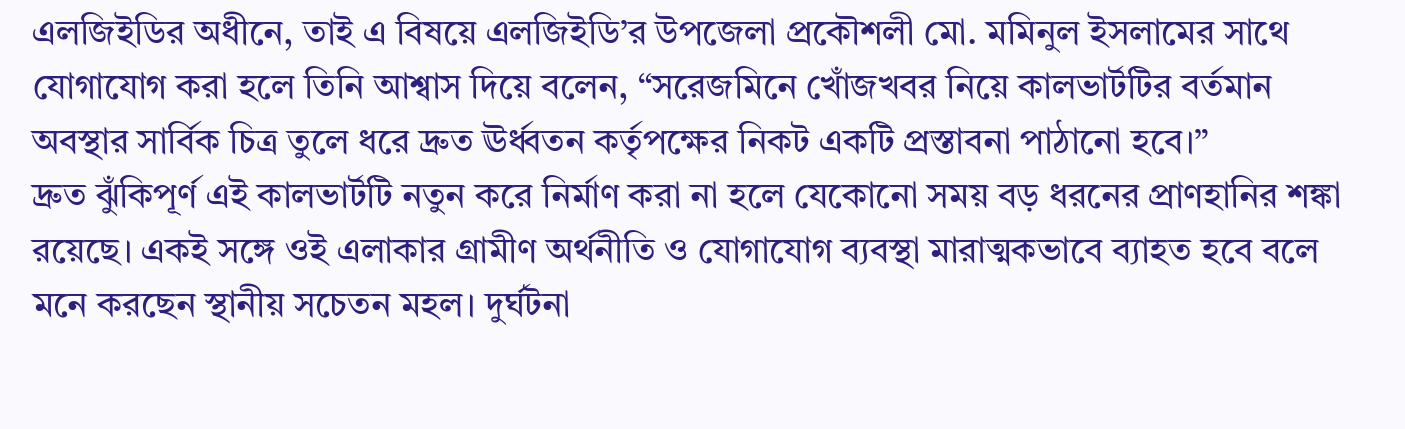এলজিইডির অধীনে, তাই এ বিষয়ে এলজিইডি’র উপজেলা প্রকৌশলী মো. মমিনুল ইসলামের সাথে যোগাযোগ করা হলে তিনি আশ্বাস দিয়ে বলেন, “সরেজমিনে খোঁজখবর নিয়ে কালভার্টটির বর্তমান অবস্থার সার্বিক চিত্র তুলে ধরে দ্রুত ঊর্ধ্বতন কর্তৃপক্ষের নিকট একটি প্রস্তাবনা পাঠানো হবে।”
দ্রুত ঝুঁকিপূর্ণ এই কালভার্টটি নতুন করে নির্মাণ করা না হলে যেকোনো সময় বড় ধরনের প্রাণহানির শঙ্কা রয়েছে। একই সঙ্গে ওই এলাকার গ্রামীণ অর্থনীতি ও যোগাযোগ ব্যবস্থা মারাত্মকভাবে ব্যাহত হবে বলে মনে করছেন স্থানীয় সচেতন মহল। দুর্ঘটনা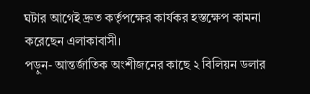ঘটার আগেই দ্রুত কর্তৃপক্ষের কার্যকর হস্তক্ষেপ কামনা করেছেন এলাকাবাসী।
পড়ুন- আন্তর্জাতিক অংশীজনের কাছে ২ বিলিয়ন ডলার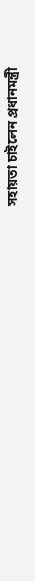সহায়তা চাইলেন প্রধানমন্ত্রী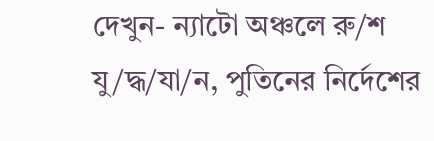দেখুন- ন্যাটো অঞ্চলে রু/শ যু/দ্ধ/যা/ন, পুতিনের নির্দেশের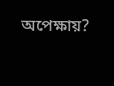অপেক্ষায়?